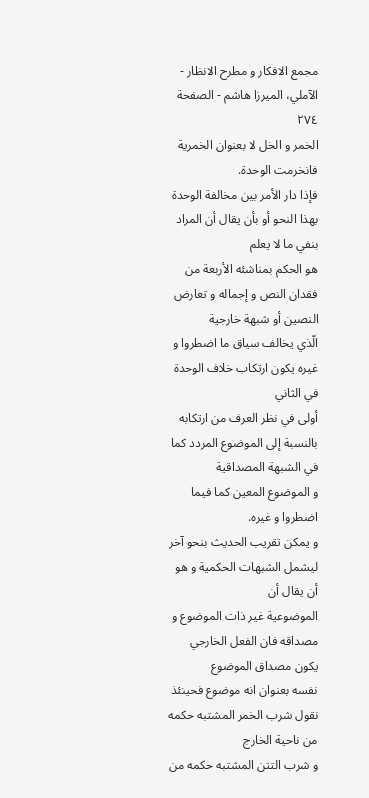مجمع الافكار و مطرح الانظار - الآملي، الميرزا هاشم - الصفحة ٢٧٤
الخمر و الخل لا بعنوان الخمرية فانخرمت الوحدة.
فإذا دار الأمر بين مخالفة الوحدة بهذا النحو أو بأن يقال أن المراد بنفي ما لا يعلم
هو الحكم بمناشئه الأربعة من فقدان النص و إجماله و تعارض النصين أو شبهة خارجية
الّذي يخالف سياق ما اضطروا و غيره يكون ارتكاب خلاف الوحدة في الثاني
أولى في نظر العرف من ارتكابه بالنسبة إلى الموضوع المردد كما في الشبهة المصداقية
و الموضوع المعين كما فيما اضطروا و غيره.
و يمكن تقريب الحديث بنحو آخر ليشمل الشبهات الحكمية و هو أن يقال أن
الموضوعية غير ذات الموضوع و مصداقه فان الفعل الخارجي يكون مصداق الموضوع
نفسه بعنوان انه موضوع فحينئذ نقول شرب الخمر المشتبه حكمه من ناحية الخارج
و شرب التتن المشتبه حكمه من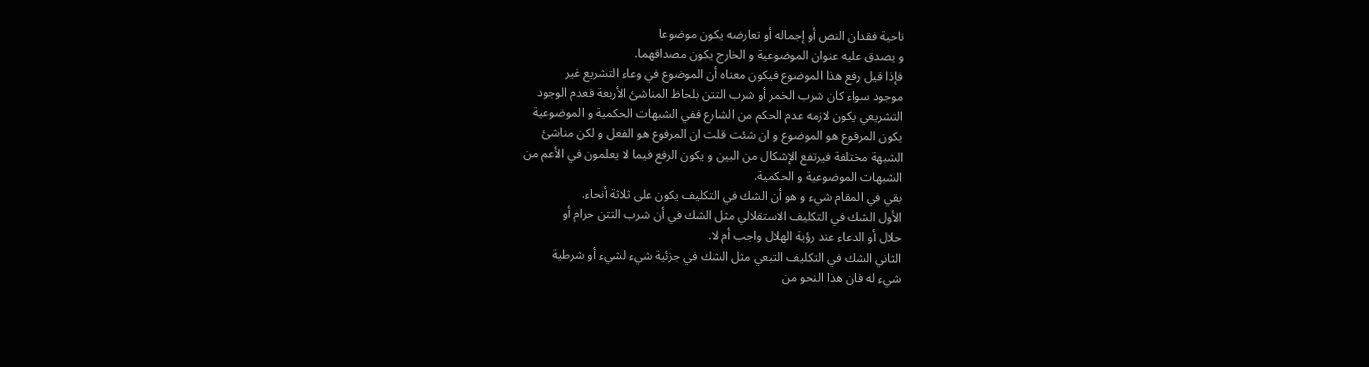ناحية فقدان النص أو إجماله أو تعارضه يكون موضوعا
و يصدق عليه عنوان الموضوعية و الخارج يكون مصداقهما.
فإذا قيل رفع هذا الموضوع فيكون معناه أن الموضوع في وعاء التشريع غير
موجود سواء كان شرب الخمر أو شرب التتن بلحاظ المناشئ الأربعة فعدم الوجود
التشريعي يكون لازمه عدم الحكم من الشارع ففي الشبهات الحكمية و الموضوعية
يكون المرفوع هو الموضوع و ان شئت قلت ان المرفوع هو الفعل و لكن مناشئ
الشبهة مختلفة فيرتفع الإشكال من البين و يكون الرفع فيما لا يعلمون في الأعم من
الشبهات الموضوعية و الحكمية.
بقي في المقام شيء و هو أن الشك في التكليف يكون على ثلاثة أنحاء.
الأول الشك في التكليف الاستقلالي مثل الشك في أن شرب التتن حرام أو
حلال أو الدعاء عند رؤية الهلال واجب أم لا.
الثاني الشك في التكليف التبعي مثل الشك في جزئية شيء لشيء أو شرطية
شيء له فان هذا النحو من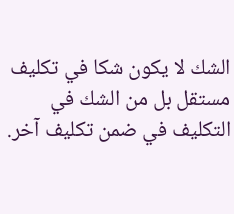الشك لا يكون شكا في تكليف مستقل بل من الشك في
التكليف في ضمن تكليف آخر.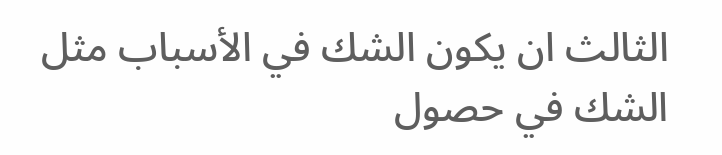الثالث ان يكون الشك في الأسباب مثل الشك في حصول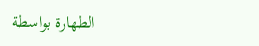الطهارة بواسطة